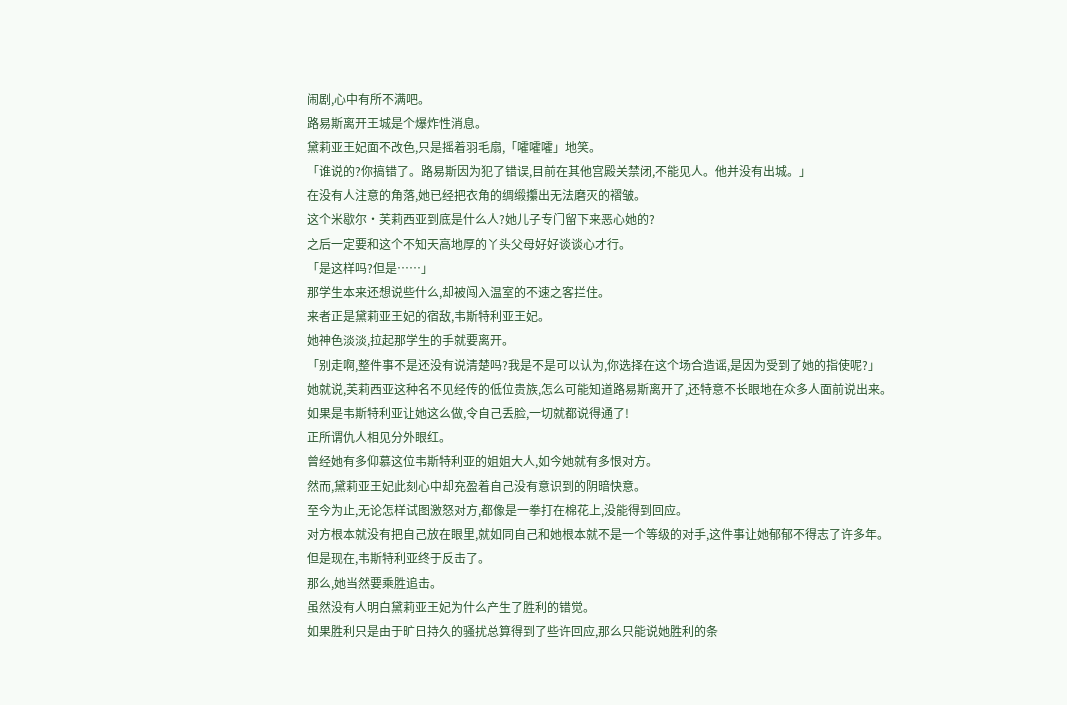闹剧,心中有所不满吧。
路易斯离开王城是个爆炸性消息。
黛莉亚王妃面不改色,只是摇着羽毛扇,「嚯嚯嚯」地笑。
「谁说的?你搞错了。路易斯因为犯了错误,目前在其他宫殿关禁闭,不能见人。他并没有出城。」
在没有人注意的角落,她已经把衣角的绸缎攥出无法磨灭的褶皱。
这个米歇尔·芙莉西亚到底是什么人?她儿子专门留下来恶心她的?
之后一定要和这个不知天高地厚的丫头父母好好谈谈心才行。
「是这样吗?但是……」
那学生本来还想说些什么,却被闯入温室的不速之客拦住。
来者正是黛莉亚王妃的宿敌,韦斯特利亚王妃。
她神色淡淡,拉起那学生的手就要离开。
「别走啊,整件事不是还没有说清楚吗?我是不是可以认为,你选择在这个场合造谣,是因为受到了她的指使呢?」
她就说,芙莉西亚这种名不见经传的低位贵族,怎么可能知道路易斯离开了,还特意不长眼地在众多人面前说出来。
如果是韦斯特利亚让她这么做,令自己丢脸,一切就都说得通了!
正所谓仇人相见分外眼红。
曾经她有多仰慕这位韦斯特利亚的姐姐大人,如今她就有多恨对方。
然而,黛莉亚王妃此刻心中却充盈着自己没有意识到的阴暗快意。
至今为止,无论怎样试图激怒对方,都像是一拳打在棉花上,没能得到回应。
对方根本就没有把自己放在眼里,就如同自己和她根本就不是一个等级的对手,这件事让她郁郁不得志了许多年。
但是现在,韦斯特利亚终于反击了。
那么,她当然要乘胜追击。
虽然没有人明白黛莉亚王妃为什么产生了胜利的错觉。
如果胜利只是由于旷日持久的骚扰总算得到了些许回应,那么只能说她胜利的条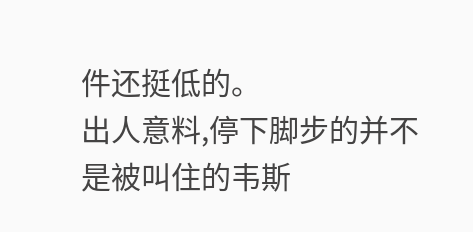件还挺低的。
出人意料,停下脚步的并不是被叫住的韦斯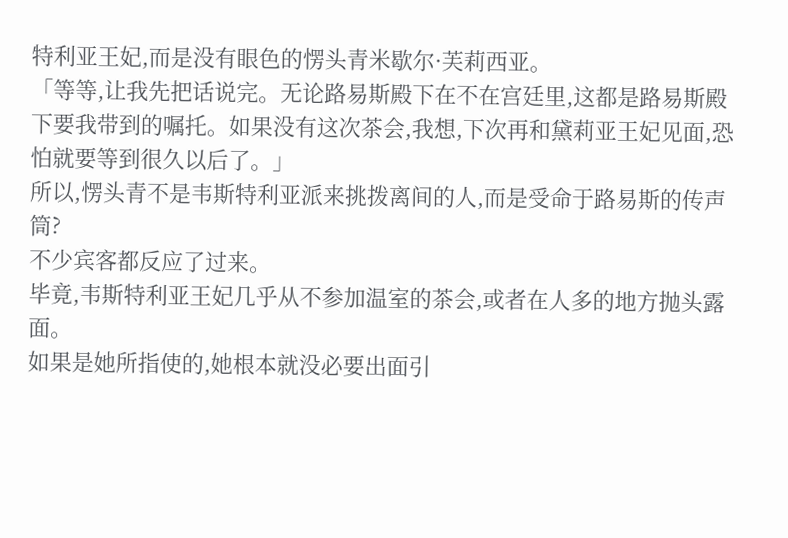特利亚王妃,而是没有眼色的愣头青米歇尔·芙莉西亚。
「等等,让我先把话说完。无论路易斯殿下在不在宫廷里,这都是路易斯殿下要我带到的嘱托。如果没有这次茶会,我想,下次再和黛莉亚王妃见面,恐怕就要等到很久以后了。」
所以,愣头青不是韦斯特利亚派来挑拨离间的人,而是受命于路易斯的传声筒?
不少宾客都反应了过来。
毕竟,韦斯特利亚王妃几乎从不参加温室的茶会,或者在人多的地方抛头露面。
如果是她所指使的,她根本就没必要出面引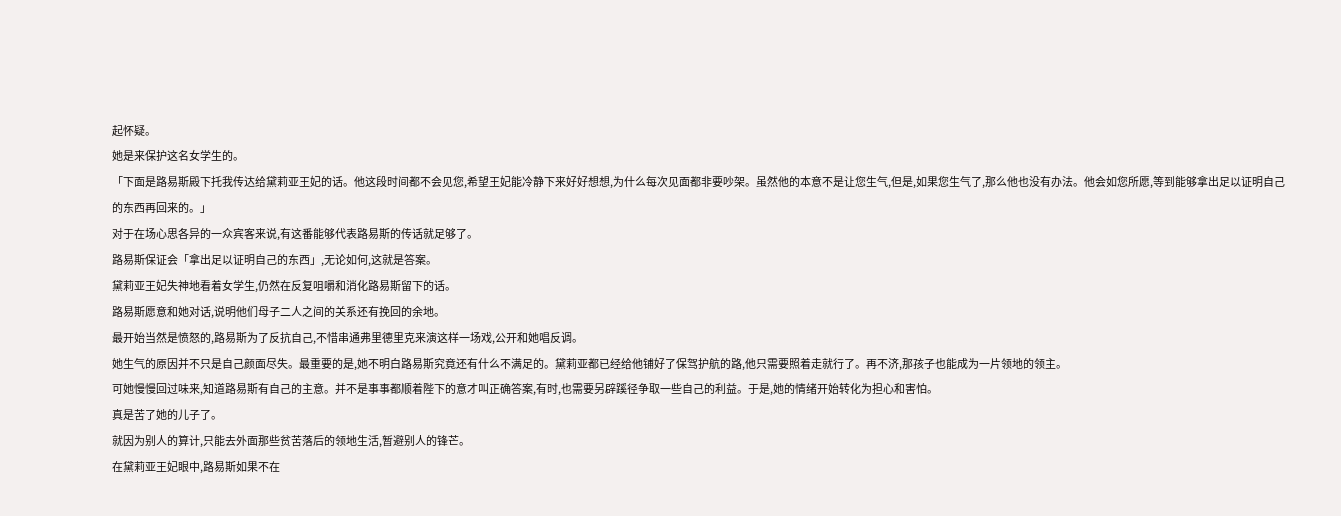起怀疑。
她是来保护这名女学生的。
「下面是路易斯殿下托我传达给黛莉亚王妃的话。他这段时间都不会见您,希望王妃能冷静下来好好想想,为什么每次见面都非要吵架。虽然他的本意不是让您生气,但是,如果您生气了,那么他也没有办法。他会如您所愿,等到能够拿出足以证明自己的东西再回来的。」
对于在场心思各异的一众宾客来说,有这番能够代表路易斯的传话就足够了。
路易斯保证会「拿出足以证明自己的东西」,无论如何,这就是答案。
黛莉亚王妃失神地看着女学生,仍然在反复咀嚼和消化路易斯留下的话。
路易斯愿意和她对话,说明他们母子二人之间的关系还有挽回的余地。
最开始当然是愤怒的,路易斯为了反抗自己,不惜串通弗里德里克来演这样一场戏,公开和她唱反调。
她生气的原因并不只是自己颜面尽失。最重要的是,她不明白路易斯究竟还有什么不满足的。黛莉亚都已经给他铺好了保驾护航的路,他只需要照着走就行了。再不济,那孩子也能成为一片领地的领主。
可她慢慢回过味来,知道路易斯有自己的主意。并不是事事都顺着陛下的意才叫正确答案,有时,也需要另辟蹊径争取一些自己的利益。于是,她的情绪开始转化为担心和害怕。
真是苦了她的儿子了。
就因为别人的算计,只能去外面那些贫苦落后的领地生活,暂避别人的锋芒。
在黛莉亚王妃眼中,路易斯如果不在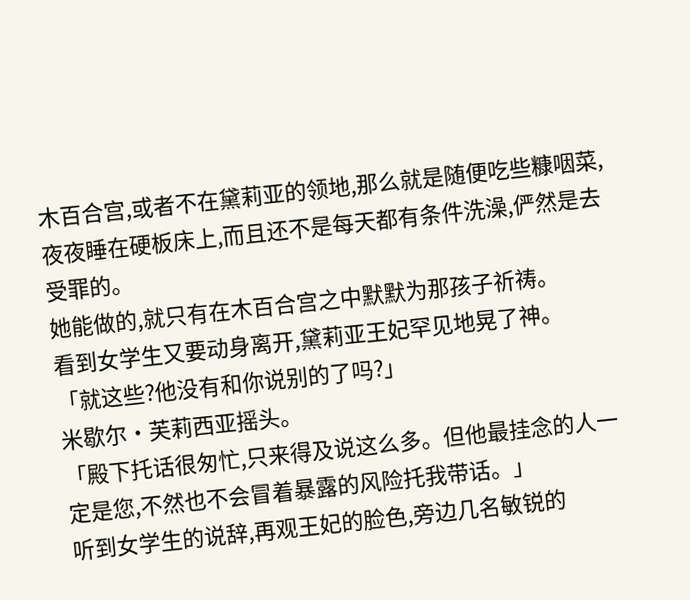木百合宫,或者不在黛莉亚的领地,那么就是随便吃些糠咽菜,夜夜睡在硬板床上,而且还不是每天都有条件洗澡,俨然是去受罪的。
她能做的,就只有在木百合宫之中默默为那孩子祈祷。
看到女学生又要动身离开,黛莉亚王妃罕见地晃了神。
「就这些?他没有和你说别的了吗?」
米歇尔·芙莉西亚摇头。
「殿下托话很匆忙,只来得及说这么多。但他最挂念的人一定是您,不然也不会冒着暴露的风险托我带话。」
听到女学生的说辞,再观王妃的脸色,旁边几名敏锐的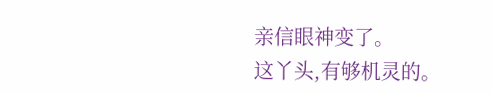亲信眼神变了。
这丫头,有够机灵的。